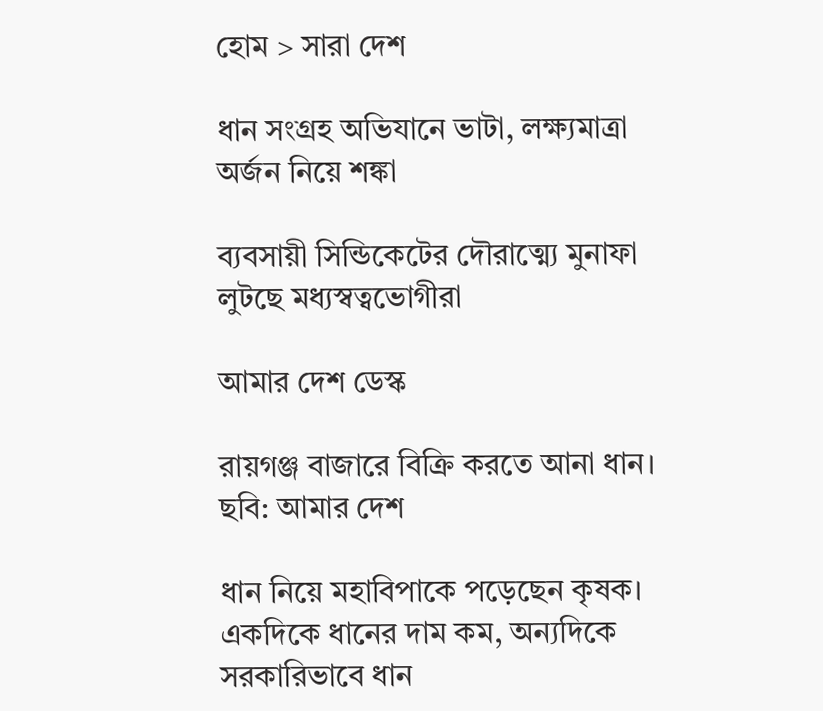হোম > সারা দেশ

ধান সংগ্রহ অভিযানে ভাটা, লক্ষ্যমাত্রা অর্জন নিয়ে শঙ্কা

ব্যবসায়ী সিন্ডিকেটের দৌরাত্ম্যে মুনাফা লুটছে মধ্যস্বত্বভোগীরা

আমার দেশ ডেস্ক

রায়গঞ্জ বাজারে বিক্রি করতে আনা ধান। ছবি: আমার দেশ

ধান নিয়ে মহাবিপাকে পড়েছেন কৃষক। একদিকে ধানের দাম কম, অন্যদিকে সরকারিভাবে ধান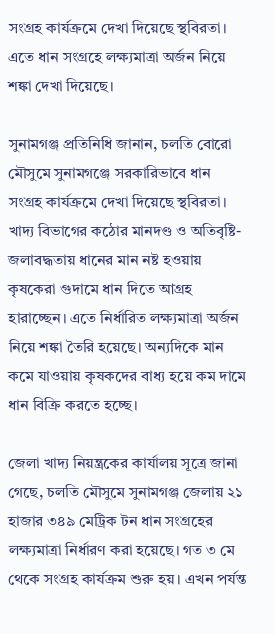সংগ্রহ কার্যক্রমে দেখা দিয়েছে স্থবিরতা। এতে ধান সংগ্রহে লক্ষ্যমাত্রা অর্জন নিয়ে শঙ্কা দেখা দিয়েছে।

সুনামগঞ্জ প্রতিনিধি জানান, চলতি বোরো মৌসুমে সুনামগঞ্জে সরকারিভাবে ধান সংগ্রহ কার্যক্রমে দেখা দিয়েছে স্থবিরতা। খাদ্য বিভাগের কঠোর মানদণ্ড ও অতিবৃষ্টি-জলাবদ্ধতায় ধানের মান নষ্ট হওয়ায় কৃষকেরা গুদামে ধান দিতে আগ্রহ হারাচ্ছেন। এতে নির্ধারিত লক্ষ্যমাত্রা অর্জন নিয়ে শঙ্কা তৈরি হয়েছে। অন্যদিকে মান কমে যাওয়ায় কৃষকদের বাধ্য হয়ে কম দামে ধান বিক্রি করতে হচ্ছে।

জেলা খাদ্য নিয়ন্ত্রকের কার্যালয় সূত্রে জানা গেছে, চলতি মৌসুমে সুনামগঞ্জ জেলায় ২১ হাজার ৩৪৯ মেট্রিক টন ধান সংগ্রহের লক্ষ্যমাত্রা নির্ধারণ করা হয়েছে। গত ৩ মে থেকে সংগ্রহ কার্যক্রম শুরু হয়। এখন পর্যন্ত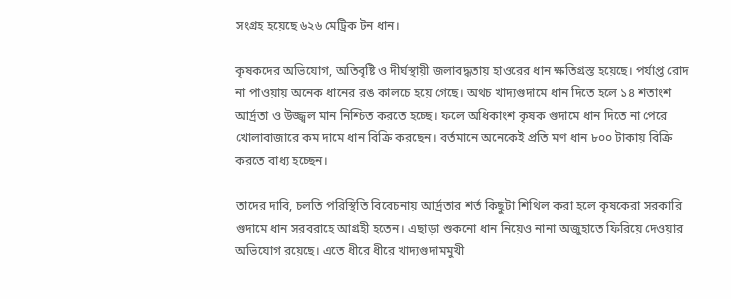সংগ্রহ হয়েছে ৬২৬ মেট্রিক টন ধান।

কৃষকদের অভিযোগ, অতিবৃষ্টি ও দীর্ঘস্থায়ী জলাবদ্ধতায় হাওরের ধান ক্ষতিগ্রস্ত হয়েছে। পর্যাপ্ত রোদ না পাওয়ায় অনেক ধানের রঙ কালচে হয়ে গেছে। অথচ খাদ্যগুদামে ধান দিতে হলে ১৪ শতাংশ আর্দ্রতা ও উজ্জ্বল মান নিশ্চিত করতে হচ্ছে। ফলে অধিকাংশ কৃষক গুদামে ধান দিতে না পেরে খোলাবাজারে কম দামে ধান বিক্রি করছেন। বর্তমানে অনেকেই প্রতি মণ ধান ৮০০ টাকায় বিক্রি করতে বাধ্য হচ্ছেন।

তাদের দাবি, চলতি পরিস্থিতি বিবেচনায় আর্দ্রতার শর্ত কিছুটা শিথিল করা হলে কৃষকেরা সরকারি গুদামে ধান সরবরাহে আগ্রহী হতেন। এছাড়া শুকনো ধান নিয়েও নানা অজুহাতে ফিরিয়ে দেওয়ার অভিযোগ রয়েছে। এতে ধীরে ধীরে খাদ্যগুদামমুখী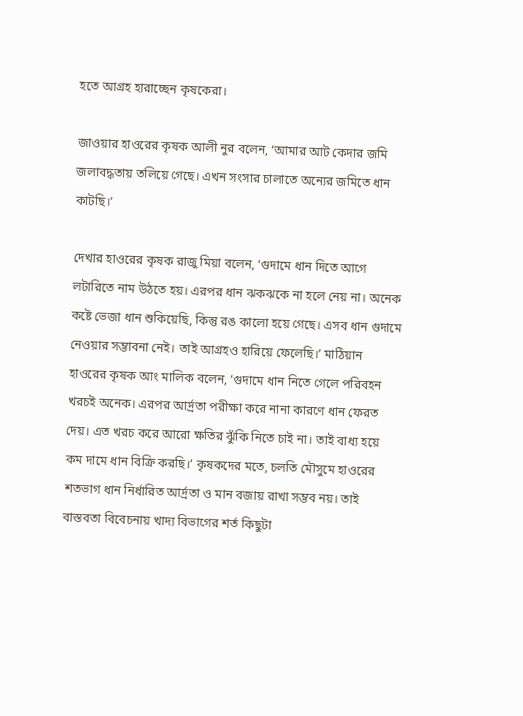হতে আগ্রহ হারাচ্ছেন কৃষকেরা।

জাওয়ার হাওরের কৃষক আলী নুর বলেন, ‘আমার আট কেদার জমি জলাবদ্ধতায় তলিয়ে গেছে। এখন সংসার চালাতে অন্যের জমিতে ধান কাটছি।’

দেখার হাওরের কৃষক রাজু মিয়া বলেন, ‘গুদামে ধান দিতে আগে লটারিতে নাম উঠতে হয়। এরপর ধান ঝকঝকে না হলে নেয় না। অনেক কষ্টে ভেজা ধান শুকিয়েছি, কিন্তু রঙ কালো হয়ে গেছে। এসব ধান গুদামে নেওয়ার সম্ভাবনা নেই। তাই আগ্রহও হারিয়ে ফেলেছি।’ মাঠিয়ান হাওরের কৃষক আং মালিক বলেন, ‘গুদামে ধান নিতে গেলে পরিবহন খরচই অনেক। এরপর আর্দ্রতা পরীক্ষা করে নানা কারণে ধান ফেরত দেয়। এত খরচ করে আরো ক্ষতির ঝুঁকি নিতে চাই না। তাই বাধ্য হয়ে কম দামে ধান বিক্রি করছি।’ কৃষকদের মতে, চলতি মৌসুমে হাওরের শতভাগ ধান নির্ধারিত আর্দ্রতা ও মান বজায় রাখা সম্ভব নয়। তাই বাস্তবতা বিবেচনায় খাদ্য বিভাগের শর্ত কিছুটা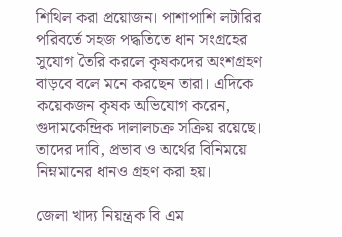শিথিল করা প্রয়োজন। পাশাপাশি লটারির পরিবর্তে সহজ পদ্ধতিতে ধান সংগ্রহের সুযোগ তৈরি করলে কৃষকদের অংশগ্রহণ বাড়বে বলে মনে করছেন তারা। এদিকে কয়েকজন কৃষক অভিযোগ করেন, গুদামকেন্দ্রিক দালালচক্র সক্রিয় রয়েছে। তাদের দাবি, প্রভাব ও অর্থের বিনিময়ে নিম্নমানের ধানও গ্রহণ করা হয়।

জেলা খাদ্য নিয়ন্ত্রক বি এম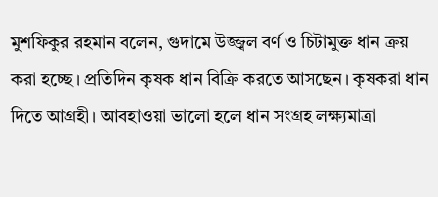মুশফিকুর রহমান বলেন, গুদামে উজ্জ্বল বর্ণ ও চিটামুক্ত ধান ক্রয় করা হচ্ছে। প্রতিদিন কৃষক ধান বিক্রি করতে আসছেন। কৃষকরা ধান দিতে আগ্রহী। আবহাওয়া ভালো হলে ধান সংগ্রহ লক্ষ্যমাত্রা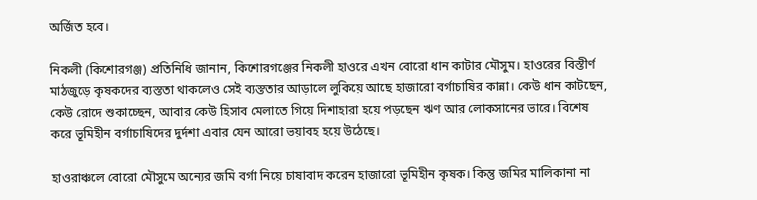অর্জিত হবে।

নিকলী (কিশোরগঞ্জ) প্রতিনিধি জানান, কিশোরগঞ্জের নিকলী হাওরে এখন বোরো ধান কাটার মৌসুম। হাওরের বিস্তীর্ণ মাঠজুড়ে কৃষকদের ব্যস্ততা থাকলেও সেই ব্যস্ততার আড়ালে লুকিয়ে আছে হাজারো বর্গাচাষির কান্না। কেউ ধান কাটছেন, কেউ রোদে শুকাচ্ছেন, আবার কেউ হিসাব মেলাতে গিয়ে দিশাহারা হয়ে পড়ছেন ঋণ আর লোকসানের ভারে। বিশেষ করে ভূমিহীন বর্গাচাষিদের দুর্দশা এবার যেন আরো ভয়াবহ হয়ে উঠেছে।

হাওরাঞ্চলে বোরো মৌসুমে অন্যের জমি বর্গা নিয়ে চাষাবাদ করেন হাজারো ভূমিহীন কৃষক। কিন্তু জমির মালিকানা না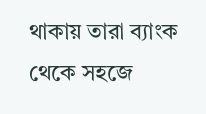থাকায় তারা ব্যাংক থেকে সহজে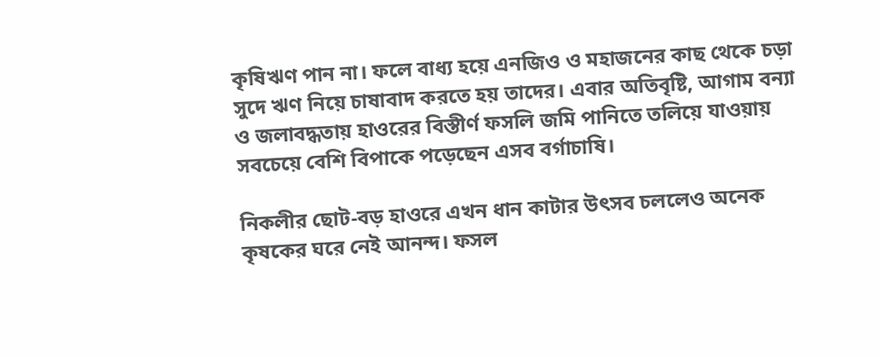কৃষিঋণ পান না। ফলে বাধ্য হয়ে এনজিও ও মহাজনের কাছ থেকে চড়া সুদে ঋণ নিয়ে চাষাবাদ করতে হয় তাদের। এবার অতিবৃষ্টি, আগাম বন্যা ও জলাবদ্ধতায় হাওরের বিস্তীর্ণ ফসলি জমি পানিতে তলিয়ে যাওয়ায় সবচেয়ে বেশি বিপাকে পড়েছেন এসব বর্গাচাষি।

নিকলীর ছোট-বড় হাওরে এখন ধান কাটার উৎসব চললেও অনেক কৃষকের ঘরে নেই আনন্দ। ফসল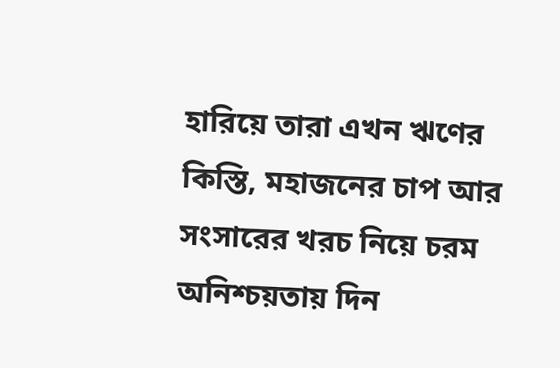হারিয়ে তারা এখন ঋণের কিস্তি, মহাজনের চাপ আর সংসারের খরচ নিয়ে চরম অনিশ্চয়তায় দিন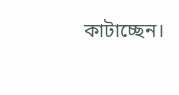কাটাচ্ছেন।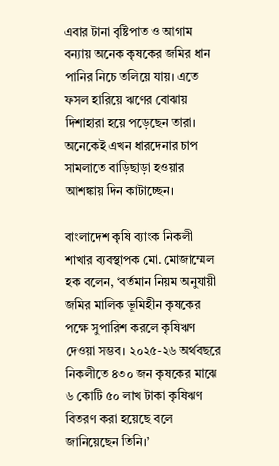এবার টানা বৃষ্টিপাত ও আগাম বন্যায় অনেক কৃষকের জমির ধান পানির নিচে তলিয়ে যায়। এতে ফসল হারিয়ে ঋণের বোঝায় দিশাহারা হয়ে পড়েছেন তারা। অনেকেই এখন ধারদেনার চাপ সামলাতে বাড়িছাড়া হওয়ার আশঙ্কায় দিন কাটাচ্ছেন।

বাংলাদেশ কৃষি ব্যাংক নিকলী শাখার ব্যবস্থাপক মো. মোজাম্মেল হক বলেন, ‘বর্তমান নিয়ম অনুযায়ী জমির মালিক ভূমিহীন কৃষকের পক্ষে সুপারিশ করলে কৃষিঋণ দেওয়া সম্ভব। ২০২৫-২৬ অর্থবছরে নিকলীতে ৪৩০ জন কৃষকের মাঝে ৬ কোটি ৫০ লাখ টাকা কৃষিঋণ বিতরণ করা হয়েছে বলে জানিয়েছেন তিনি।’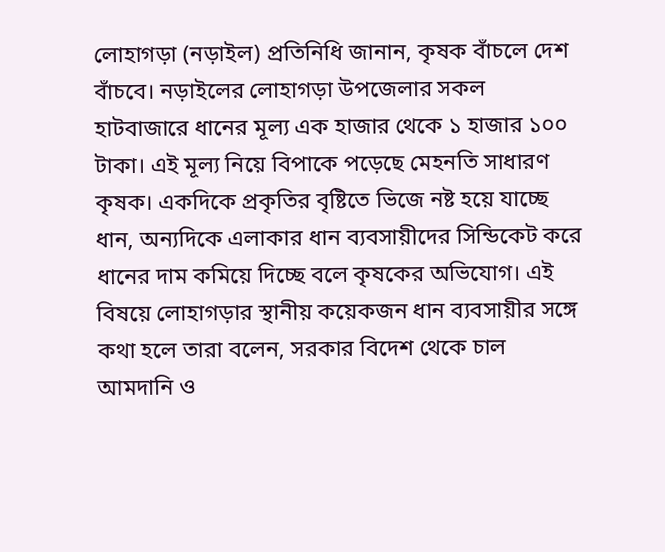লোহাগড়া (নড়াইল) প্রতিনিধি জানান, কৃষক বাঁচলে দেশ বাঁচবে। নড়াইলের লোহাগড়া উপজেলার সকল হাটবাজারে ধানের মূল্য এক হাজার থেকে ১ হাজার ১০০ টাকা। এই মূল্য নিয়ে বিপাকে পড়েছে মেহনতি সাধারণ কৃষক। একদিকে প্রকৃতির বৃষ্টিতে ভিজে নষ্ট হয়ে যাচ্ছে ধান, অন্যদিকে এলাকার ধান ব্যবসায়ীদের সিন্ডিকেট করে ধানের দাম কমিয়ে দিচ্ছে বলে কৃষকের অভিযোগ। এই বিষয়ে লোহাগড়ার স্থানীয় কয়েকজন ধান ব্যবসায়ীর সঙ্গে কথা হলে তারা বলেন, সরকার বিদেশ থেকে চাল আমদানি ও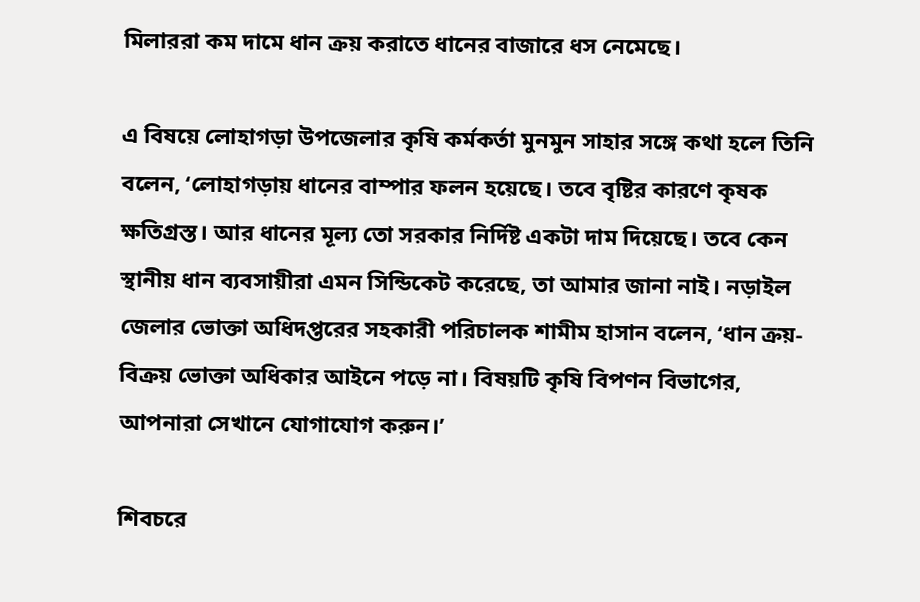মিলাররা কম দামে ধান ক্রয় করাতে ধানের বাজারে ধস নেমেছে।

এ বিষয়ে লোহাগড়া উপজেলার কৃষি কর্মকর্তা মুনমুন সাহার সঙ্গে কথা হলে তিনি বলেন, ‘লোহাগড়ায় ধানের বাম্পার ফলন হয়েছে। তবে বৃষ্টির কারণে কৃষক ক্ষতিগ্রস্ত। আর ধানের মূল্য তো সরকার নির্দিষ্ট একটা দাম দিয়েছে। তবে কেন স্থানীয় ধান ব্যবসায়ীরা এমন সিন্ডিকেট করেছে, তা আমার জানা নাই। নড়াইল জেলার ভোক্তা অধিদপ্তরের সহকারী পরিচালক শামীম হাসান বলেন, ‘ধান ক্রয়-বিক্রয় ভোক্তা অধিকার আইনে পড়ে না। বিষয়টি কৃষি বিপণন বিভাগের, আপনারা সেখানে যোগাযোগ করুন।’

শিবচরে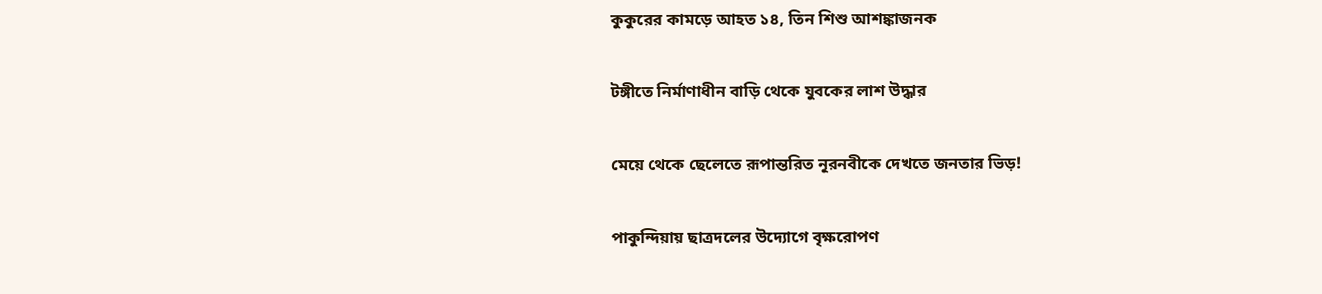কুকুরের কামড়ে আহত ১৪, তিন শিশু আশঙ্কাজনক

টঙ্গীতে নির্মাণাধীন বাড়ি থেকে যুবকের লাশ উদ্ধার

মেয়ে থেকে ছেলেতে রূপান্তরিত নূরনবীকে দেখতে জনতার ভিড়!

পাকুন্দিয়ায় ছাত্রদলের উদ্যোগে বৃক্ষরোপণ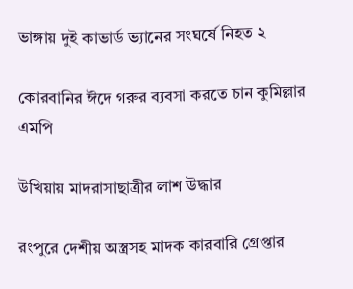ভাঙ্গায় দুই কাভার্ড ভ্যানের সংঘর্ষে নিহত ২

কোরবানির ঈদে গরুর ব্যবসা করতে চান কুমিল্লার এমপি

উখিয়ায় মাদরাসাছাত্রীর লাশ উদ্ধার

রংপুরে দেশীয় অস্ত্রসহ মাদক কারবারি গ্রেপ্তার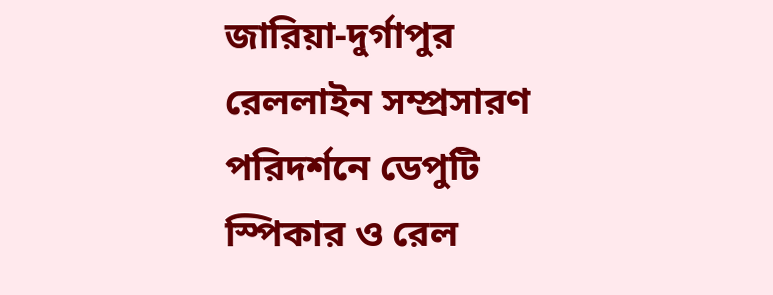জারিয়া-দুর্গাপুর রেললাইন সম্প্রসারণ পরিদর্শনে ডেপুটি স্পিকার ও রেল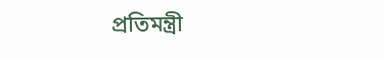প্রতিমন্ত্রী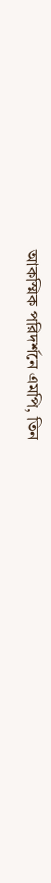আকস্মিক পরিদর্শনে এমপি, তিন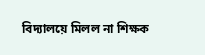বিদ্যালয়ে মিলল না শিক্ষক